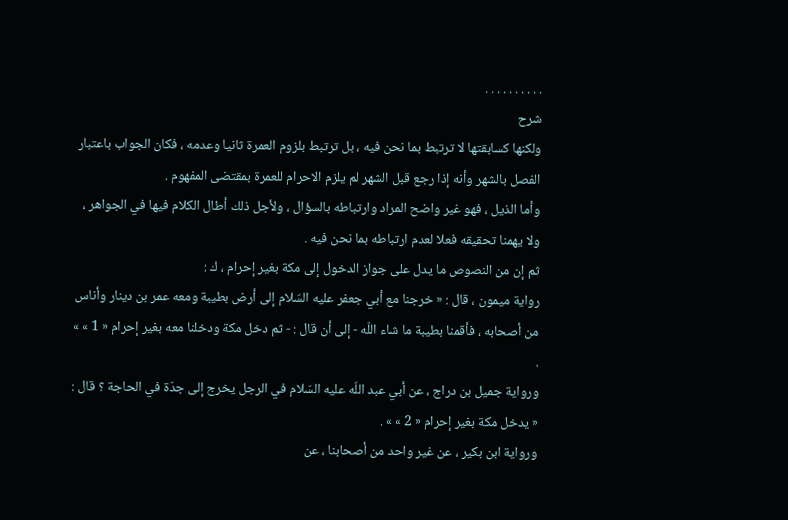. . . . . . . . . .
شرح
ولكنها كسابقتها لا ترتبط بما نحن فيه ، بل ترتبط بلزوم العمرة ثانيا وعدمه ، فكان الجواب باعتبار الفصل بالشهر وأنه إذا رجع قبل الشهر لم يلزم الاحرام للعمرة بمقتضى المفهوم .
وأما الذيل ، فهو غير واضح المراد وارتباطه بالسؤال ، ولأجل ذلك أطال الكلام فيها في الجواهر ، ولا يهمنا تحقيقه فعلا لعدم ارتباطه بما نحن فيه .
ثم إن من النصوص ما يدل على جواز الدخول إلى مكة بغير إحرام ، ك :
رواية ميمون ، قال : « خرجنا مع أبي جعفر عليه السّلام إلى أرض بطيبة ومعه عمر بن دينار وأناس من أصحابه ، فأقمنا بطيبة ما شاء اللّه - إلى أن قال : - ثم دخل مكة ودخلنا معه بغير إحرام « 1 » » .
ورواية جميل بن دراج ، عن أبي عبد اللّه عليه السّلام في الرجل يخرج إلى جدّة في الحاجة ؟ قال : « يدخل مكة بغير إحرام « 2 » » .
ورواية ابن بكير ، عن غير واحد من أصحابنا ، عن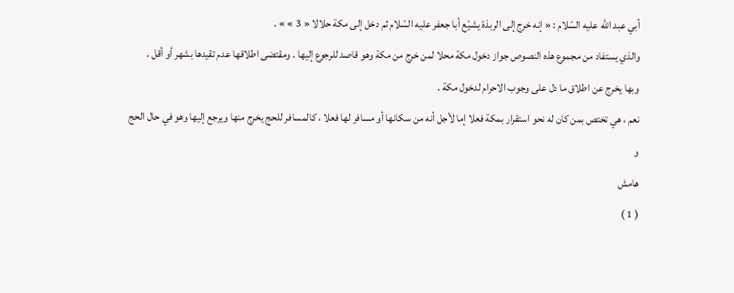أبي عبد اللّه عليه السّلام : « إنه خرج إلى الربذة يشيّع أبا جعفر عليه السّلام ثم دخل إلى مكة حلالا « 3 » » .
والذي يستفاد من مجموع هذه النصوص جواز دخول مكة محلا لمن خرج من مكة وهو قاصد للرجوع إليها . ومقتضى اطلاقها عدم تقيدها بشهر أو أقل .
وبها يخرج عن اطلاق ما دل على وجوب الاحرام لدخول مكة .
نعم ، هي تختص بمن كان له نحو استقرار بمكة فعلا إما لأجل أنه من سكانها أو مسافر لها فعلا ، كالمسافر للحج يخرج منها ويرجع إليها وهو في حال الحج
و
هامش
( 1 )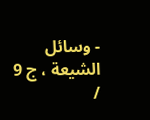- وسائل الشيعة ، ج 9 /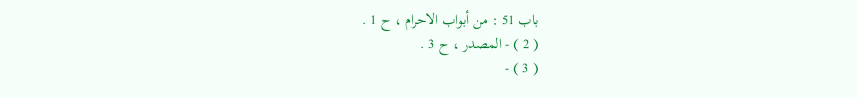باب 51 : من أبواب الاحرام ، ح 1 .
( 2 ) - المصدر ، ح 3 .
( 3 ) -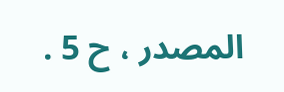المصدر ، ح 5 .